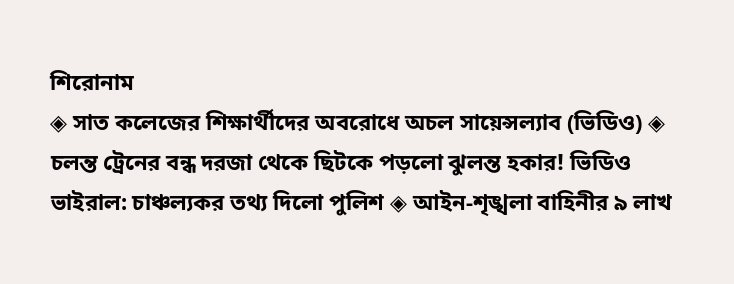শিরোনাম
◈ সাত কলেজের শিক্ষার্থীদের অবরোধে অচল সায়েন্সল্যাব (ভিডিও) ◈ চলন্ত ট্রেনের বন্ধ দরজা থেকে ছিটকে পড়লো ঝুলন্ত হকার! ভিডিও ভাইরাল: চাঞ্চল্যকর তথ্য দিলো পুলিশ ◈ আইন-শৃঙ্খলা বাহিনীর ৯ লাখ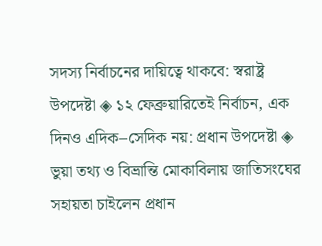সদস্য নির্বাচনের দায়িত্বে থাকবে: স্বরাষ্ট্র উপদেষ্টা ◈ ১২ ফেব্রুয়ারিতেই নির্বাচন, এক দিনও এদিক–সেদিক নয়: প্রধান উপদেষ্টা ◈ ভুয়া তথ্য ও বিভ্রান্তি মোকাবিলায় জাতিসংঘের সহায়তা চাইলেন প্রধান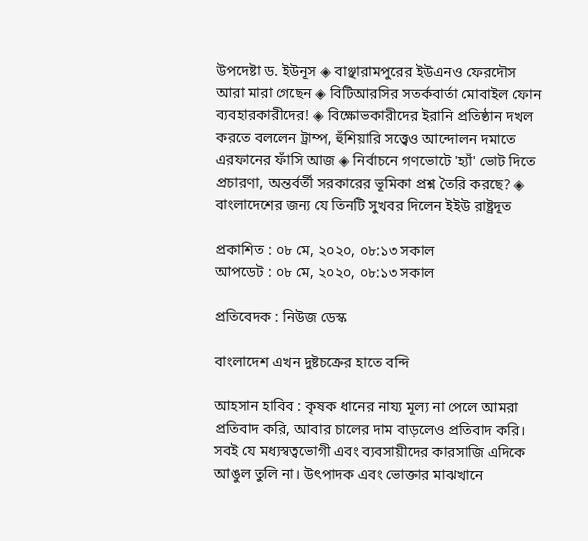উপদেষ্টা ড. ইউনূস ◈ বাঞ্ছারামপুরের ইউএনও ফেরদৌস আরা মারা গেছেন ◈ বিটিআরসির সতর্কবার্তা মোবাইল ফোন ব্যবহারকারীদের! ◈ বিক্ষোভকারীদের ইরানি প্রতিষ্ঠান দখল করতে বল‌লেন ট্রাম্প, হুঁশিয়ারি সত্ত্বেও আ‌ন্দোলন দমা‌তে এরফানের ফাঁসি আজ ◈ নির্বাচ‌নে গণভোটে 'হ্যাঁ' ভোট দি‌তে প্রচারণা, অন্তর্বর্তী সরকারের ভূমিকা প্রশ্ন তৈরি করছে? ◈ বাংলাদেশের জন্য যে তিনটি সুখবর দিলেন ইইউ রাষ্ট্রদূত

প্রকাশিত : ০৮ মে, ২০২০, ০৮:১৩ সকাল
আপডেট : ০৮ মে, ২০২০, ০৮:১৩ সকাল

প্রতিবেদক : নিউজ ডেস্ক

বাংলাদেশ এখন দুষ্টচক্রের হাতে বন্দি

আহসান হাবিব : কৃষক ধানের নায্য মূল্য না পেলে আমরা প্রতিবাদ করি, আবার চালের দাম বাড়লেও প্রতিবাদ করি। সবই যে মধ্যস্বত্বভোগী এবং ব্যবসায়ীদের কারসাজি এদিকে আঙুল তুলি না। উৎপাদক এবং ভোক্তার মাঝখানে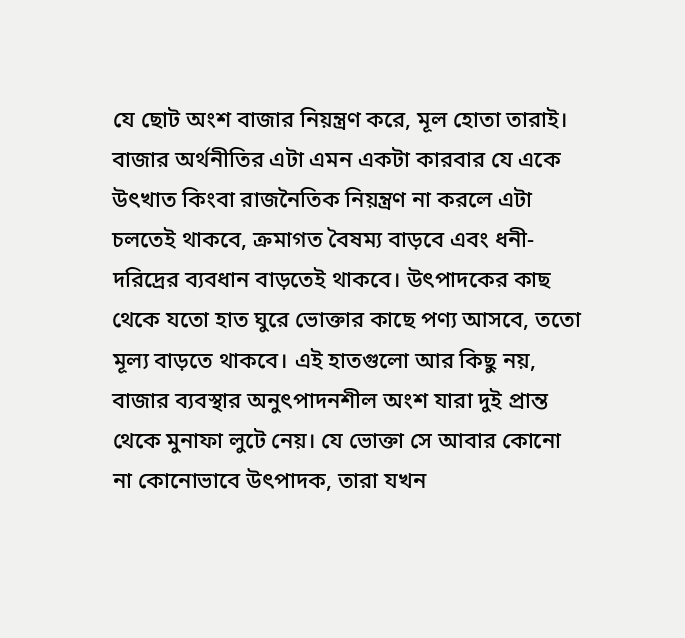যে ছোট অংশ বাজার নিয়ন্ত্রণ করে, মূল হোতা তারাই। বাজার অর্থনীতির এটা এমন একটা কারবার যে একে উৎখাত কিংবা রাজনৈতিক নিয়ন্ত্রণ না করলে এটা চলতেই থাকবে, ক্রমাগত বৈষম্য বাড়বে এবং ধনী-দরিদ্রের ব্যবধান বাড়তেই থাকবে। উৎপাদকের কাছ থেকে যতো হাত ঘুরে ভোক্তার কাছে পণ্য আসবে, ততো মূল্য বাড়তে থাকবে। এই হাতগুলো আর কিছু নয়, বাজার ব্যবস্থার অনুৎপাদনশীল অংশ যারা দুই প্রান্ত থেকে মুনাফা লুটে নেয়। যে ভোক্তা সে আবার কোনো না কোনোভাবে উৎপাদক, তারা যখন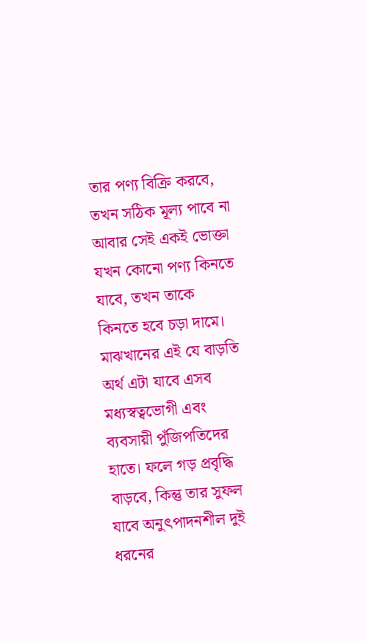তার পণ্য বিক্রি করবে, তখন সঠিক মূল্য পাবে না আবার সেই একই ভোক্তা যখন কোনো পণ্য কিনতে যাবে, তখন তাকে কিনতে হবে চড়া দামে। মাঝখানের এই যে বাড়তি অর্থ এটা যাবে এসব মধ্যস্বত্বভোগী এবং ব্যবসায়ী পুঁজিপতিদের হাতে। ফলে গড় প্রবৃদ্ধি বাড়বে, কিন্তু তার সুফল যাবে অনুৎপাদনশীল দুই ধরনের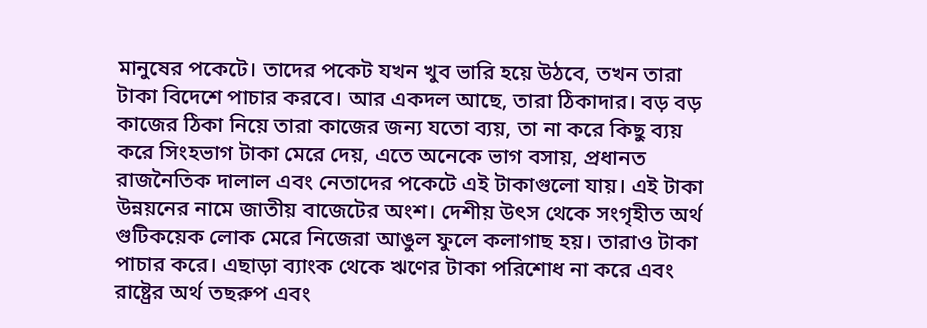মানুষের পকেটে। তাদের পকেট যখন খুব ভারি হয়ে উঠবে, তখন তারা টাকা বিদেশে পাচার করবে। আর একদল আছে, তারা ঠিকাদার। বড় বড় কাজের ঠিকা নিয়ে তারা কাজের জন্য যতো ব্যয়, তা না করে কিছু ব্যয় করে সিংহভাগ টাকা মেরে দেয়, এতে অনেকে ভাগ বসায়, প্রধানত রাজনৈতিক দালাল এবং নেতাদের পকেটে এই টাকাগুলো যায়। এই টাকা উন্নয়নের নামে জাতীয় বাজেটের অংশ। দেশীয় উৎস থেকে সংগৃহীত অর্থ গুটিকয়েক লোক মেরে নিজেরা আঙুল ফুলে কলাগাছ হয়। তারাও টাকা পাচার করে। এছাড়া ব্যাংক থেকে ঋণের টাকা পরিশোধ না করে এবং রাষ্ট্রের অর্থ তছরুপ এবং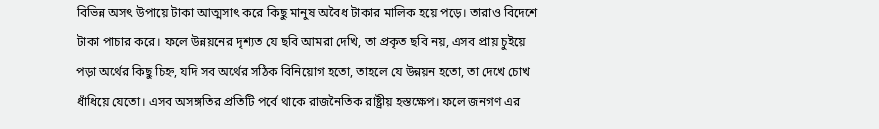বিভিন্ন অসৎ উপায়ে টাকা আত্মসাৎ করে কিছু মানুষ অবৈধ টাকার মালিক হয়ে পড়ে। তারাও বিদেশে টাকা পাচার করে। ফলে উন্নয়নের দৃশ্যত যে ছবি আমরা দেখি, তা প্রকৃত ছবি নয়, এসব প্রায় চুইয়ে পড়া অর্থের কিছু চিহ্ন, যদি সব অর্থের সঠিক বিনিয়োগ হতো, তাহলে যে উন্নয়ন হতো, তা দেখে চোখ ধাঁধিয়ে যেতো। এসব অসঙ্গতির প্রতিটি পর্বে থাকে রাজনৈতিক রাষ্ট্রীয় হস্তক্ষেপ। ফলে জনগণ এর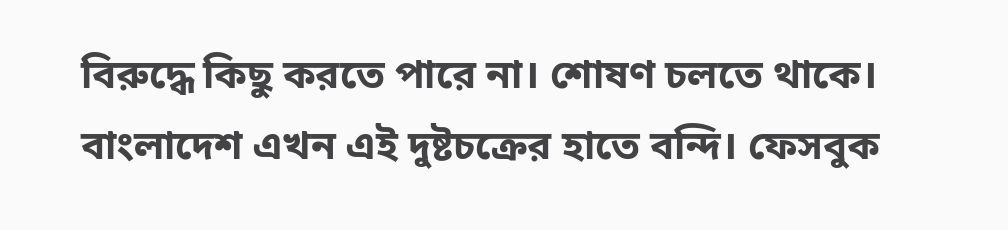বিরুদ্ধে কিছু করতে পারে না। শোষণ চলতে থাকে। বাংলাদেশ এখন এই দুষ্টচক্রের হাতে বন্দি। ফেসবুক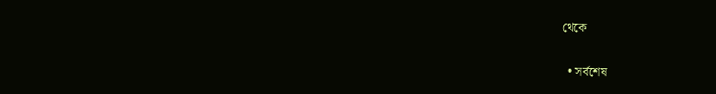থেকে

  • সর্বশেষ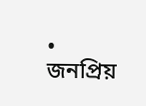• জনপ্রিয়